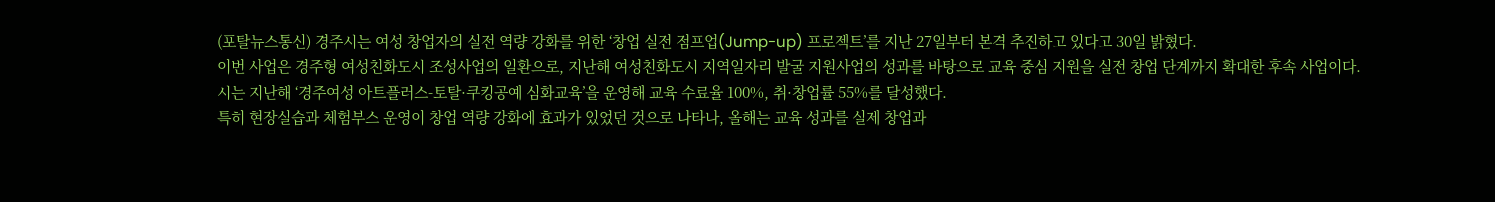(포탈뉴스통신) 경주시는 여성 창업자의 실전 역량 강화를 위한 ‘창업 실전 점프업(Jump-up) 프로젝트’를 지난 27일부터 본격 추진하고 있다고 30일 밝혔다.
이번 사업은 경주형 여성친화도시 조성사업의 일환으로, 지난해 여성친화도시 지역일자리 발굴 지원사업의 성과를 바탕으로 교육 중심 지원을 실전 창업 단계까지 확대한 후속 사업이다.
시는 지난해 ‘경주여성 아트플러스-토탈·쿠킹공예 심화교육’을 운영해 교육 수료율 100%, 취·창업률 55%를 달성했다.
특히 현장실습과 체험부스 운영이 창업 역량 강화에 효과가 있었던 것으로 나타나, 올해는 교육 성과를 실제 창업과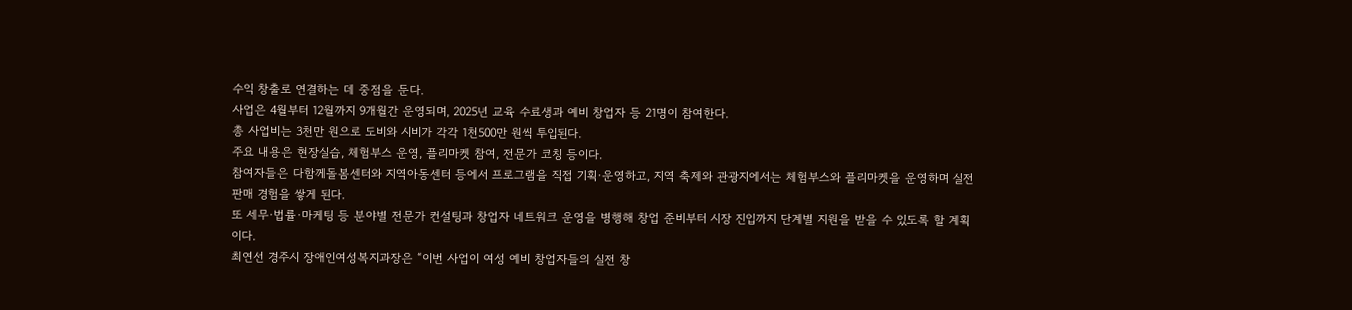수익 창출로 연결하는 데 중점을 둔다.
사업은 4월부터 12월까지 9개월간 운영되며, 2025년 교육 수료생과 예비 창업자 등 21명이 참여한다.
총 사업비는 3천만 원으로 도비와 시비가 각각 1천500만 원씩 투입된다.
주요 내용은 현장실습, 체험부스 운영, 플리마켓 참여, 전문가 코칭 등이다.
참여자들은 다함께돌봄센터와 지역아동센터 등에서 프로그램을 직접 기획·운영하고, 지역 축제와 관광지에서는 체험부스와 플리마켓을 운영하며 실전 판매 경험을 쌓게 된다.
또 세무·법률·마케팅 등 분야별 전문가 컨설팅과 창업자 네트워크 운영을 병행해 창업 준비부터 시장 진입까지 단계별 지원을 받을 수 있도록 할 계획이다.
최연선 경주시 장애인여성복지과장은 “이번 사업이 여성 예비 창업자들의 실전 창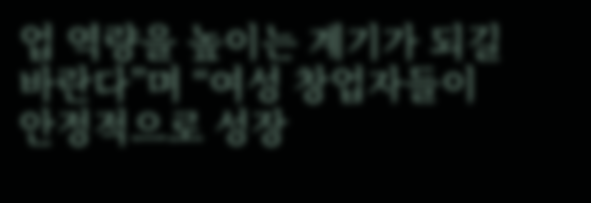업 역량을 높이는 계기가 되길 바란다”며 “여성 창업자들이 안정적으로 성장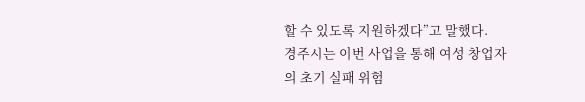할 수 있도록 지원하겠다”고 말했다.
경주시는 이번 사업을 통해 여성 창업자의 초기 실패 위험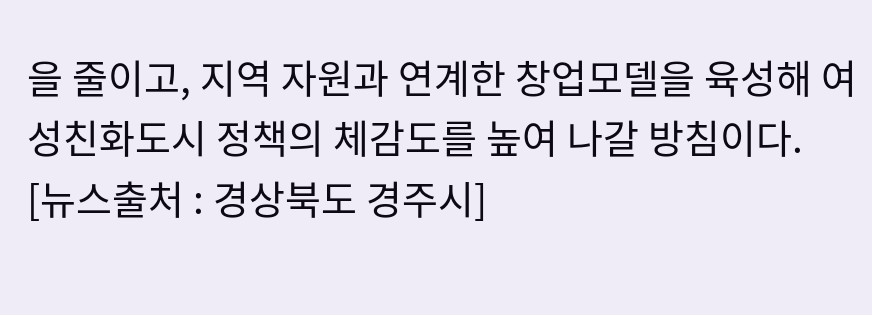을 줄이고, 지역 자원과 연계한 창업모델을 육성해 여성친화도시 정책의 체감도를 높여 나갈 방침이다.
[뉴스출처 : 경상북도 경주시]